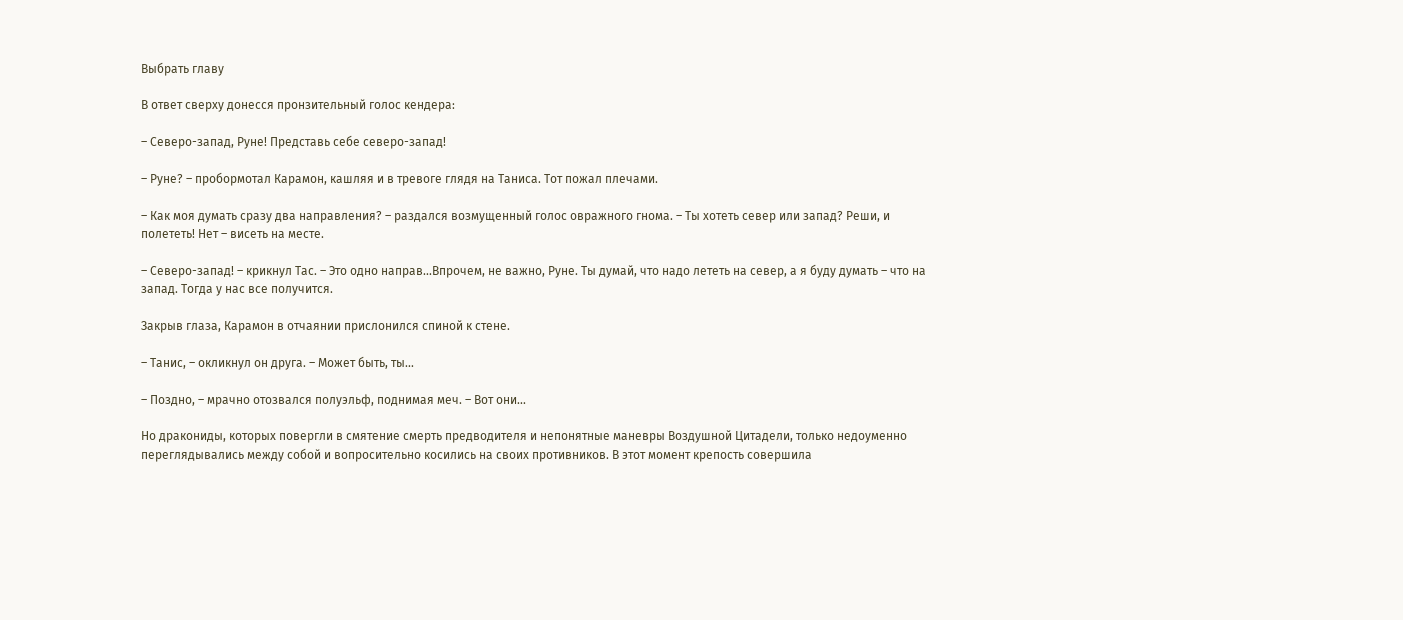Выбрать главу

В ответ сверху донесся пронзительный голос кендера:

– Северо-запад, Руне! Представь себе северо-запад!

– Руне? – пробормотал Карамон, кашляя и в тревоге глядя на Таниса. Тот пожал плечами.

– Как моя думать сразу два направления? – раздался возмущенный голос овражного гнома. – Ты хотеть север или запад? Реши, и полететь! Нет – висеть на месте.

– Северо-запад! – крикнул Тас. – Это одно направ...Впрочем, не важно, Руне. Ты думай, что надо лететь на север, а я буду думать – что на запад. Тогда у нас все получится.

Закрыв глаза, Карамон в отчаянии прислонился спиной к стене.

– Танис, – окликнул он друга. – Может быть, ты...

– Поздно, – мрачно отозвался полуэльф, поднимая меч. – Вот они...

Но дракониды, которых повергли в смятение смерть предводителя и непонятные маневры Воздушной Цитадели, только недоуменно переглядывались между собой и вопросительно косились на своих противников. В этот момент крепость совершила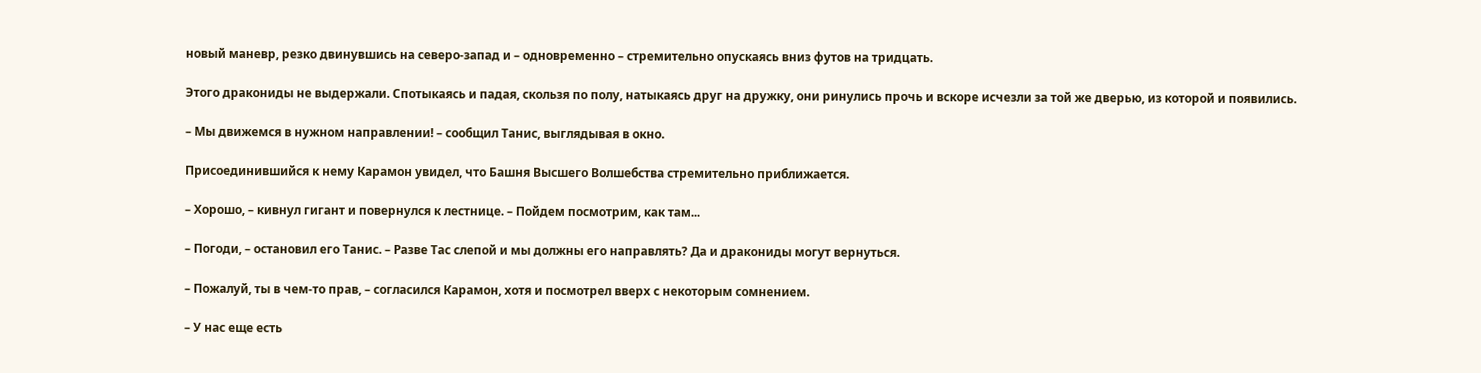новый маневр, резко двинувшись на северо-запад и – одновременно – стремительно опускаясь вниз футов на тридцать.

Этого дракониды не выдержали. Спотыкаясь и падая, скользя по полу, натыкаясь друг на дружку, они ринулись прочь и вскоре исчезли за той же дверью, из которой и появились.

– Мы движемся в нужном направлении! – сообщил Танис, выглядывая в окно.

Присоединившийся к нему Карамон увидел, что Башня Высшего Волшебства стремительно приближается.

– Хорошо, – кивнул гигант и повернулся к лестнице. – Пойдем посмотрим, как там...

– Погоди, – остановил его Танис. – Разве Тас слепой и мы должны его направлять? Да и дракониды могут вернуться.

– Пожалуй, ты в чем-то прав, – согласился Карамон, хотя и посмотрел вверх с некоторым сомнением.

– У нас еще есть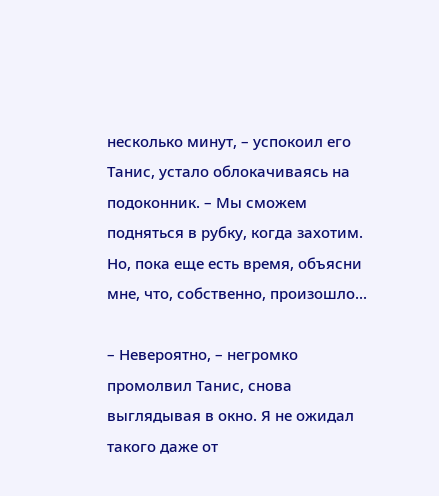несколько минут, – успокоил его Танис, устало облокачиваясь на подоконник. – Мы сможем подняться в рубку, когда захотим. Но, пока еще есть время, объясни мне, что, собственно, произошло...

– Невероятно, – негромко промолвил Танис, снова выглядывая в окно. Я не ожидал такого даже от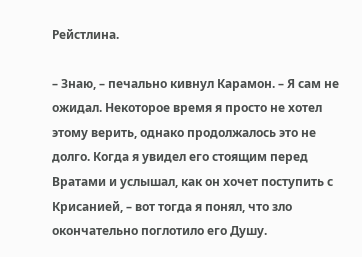Рейстлина.

– Знаю, – печально кивнул Карамон. – Я сам не ожидал. Некоторое время я просто не хотел этому верить, однако продолжалось это не долго. Когда я увидел его стоящим перед Вратами и услышал, как он хочет поступить с Крисанией, – вот тогда я понял, что зло окончательно поглотило его Душу.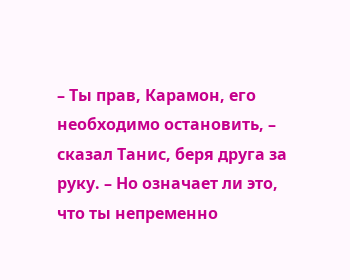– Ты прав, Карамон, его необходимо остановить, – сказал Танис, беря друга за руку. – Но означает ли это, что ты непременно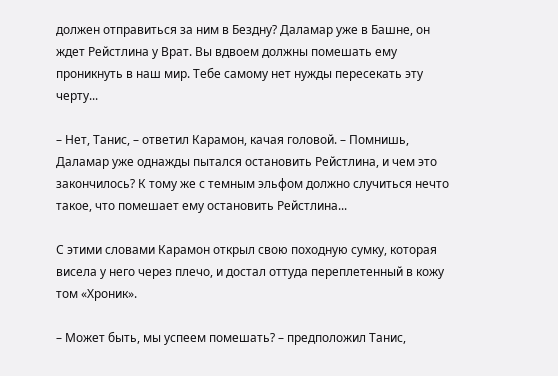должен отправиться за ним в Бездну? Даламар уже в Башне, он ждет Рейстлина у Врат. Вы вдвоем должны помешать ему проникнуть в наш мир. Тебе самому нет нужды пересекать эту черту...

– Нет, Танис, – ответил Карамон, качая головой. – Помнишь, Даламар уже однажды пытался остановить Рейстлина, и чем это закончилось? К тому же с темным эльфом должно случиться нечто такое, что помешает ему остановить Рейстлина...

С этими словами Карамон открыл свою походную сумку, которая висела у него через плечо, и достал оттуда переплетенный в кожу том «Хроник».

– Может быть, мы успеем помешать? – предположил Танис,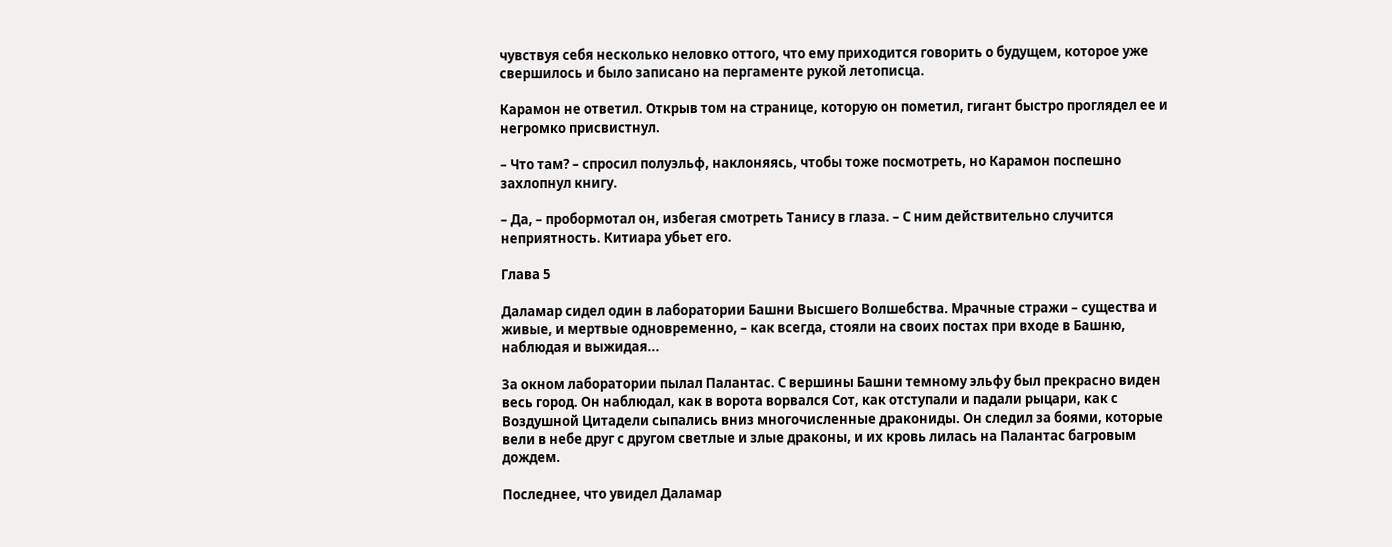чувствуя себя несколько неловко оттого, что ему приходится говорить о будущем, которое уже свершилось и было записано на пергаменте рукой летописца.

Карамон не ответил. Открыв том на странице, которую он пометил, гигант быстро проглядел ее и негромко присвистнул.

– Что там? – спросил полуэльф, наклоняясь, чтобы тоже посмотреть, но Карамон поспешно захлопнул книгу.

– Да, – пробормотал он, избегая смотреть Танису в глаза. – С ним действительно случится неприятность. Китиара убьет его.

Глава 5

Даламар сидел один в лаборатории Башни Высшего Волшебства. Мрачные стражи – существа и живые, и мертвые одновременно, – как всегда, стояли на своих постах при входе в Башню, наблюдая и выжидая...

За окном лаборатории пылал Палантас. С вершины Башни темному эльфу был прекрасно виден весь город. Он наблюдал, как в ворота ворвался Сот, как отступали и падали рыцари, как с Воздушной Цитадели сыпались вниз многочисленные дракониды. Он следил за боями, которые вели в небе друг с другом светлые и злые драконы, и их кровь лилась на Палантас багровым дождем.

Последнее, что увидел Даламар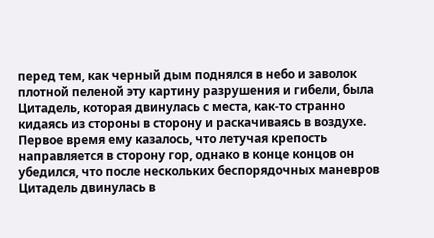перед тем, как черный дым поднялся в небо и заволок плотной пеленой эту картину разрушения и гибели, была Цитадель, которая двинулась с места, как-то странно кидаясь из стороны в сторону и раскачиваясь в воздухе. Первое время ему казалось, что летучая крепость направляется в сторону гор, однако в конце концов он убедился, что после нескольких беспорядочных маневров Цитадель двинулась в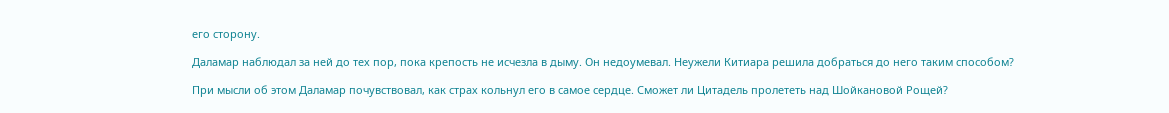его сторону.

Даламар наблюдал за ней до тех пор, пока крепость не исчезла в дыму. Он недоумевал. Неужели Китиара решила добраться до него таким способом?

При мысли об этом Даламар почувствовал, как страх кольнул его в самое сердце. Сможет ли Цитадель пролететь над Шойкановой Рощей?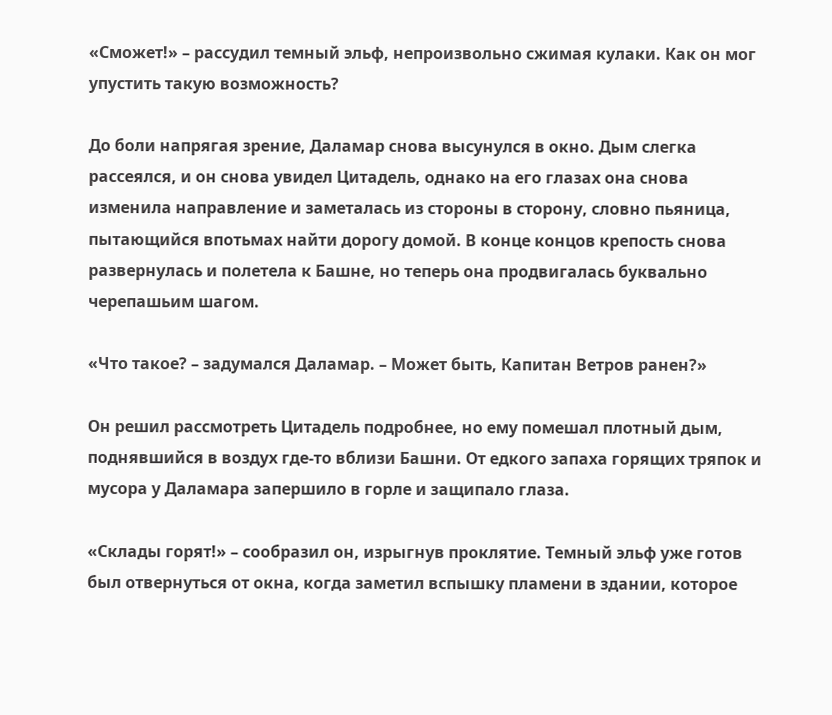«Сможет!» – рассудил темный эльф, непроизвольно сжимая кулаки. Как он мог упустить такую возможность?

До боли напрягая зрение, Даламар снова высунулся в окно. Дым слегка рассеялся, и он снова увидел Цитадель, однако на его глазах она снова изменила направление и заметалась из стороны в сторону, словно пьяница, пытающийся впотьмах найти дорогу домой. В конце концов крепость снова развернулась и полетела к Башне, но теперь она продвигалась буквально черепашьим шагом.

«Что такое? – задумался Даламар. – Может быть, Капитан Ветров ранен?»

Он решил рассмотреть Цитадель подробнее, но ему помешал плотный дым, поднявшийся в воздух где-то вблизи Башни. От едкого запаха горящих тряпок и мусора у Даламара запершило в горле и защипало глаза.

«Склады горят!» – сообразил он, изрыгнув проклятие. Темный эльф уже готов был отвернуться от окна, когда заметил вспышку пламени в здании, которое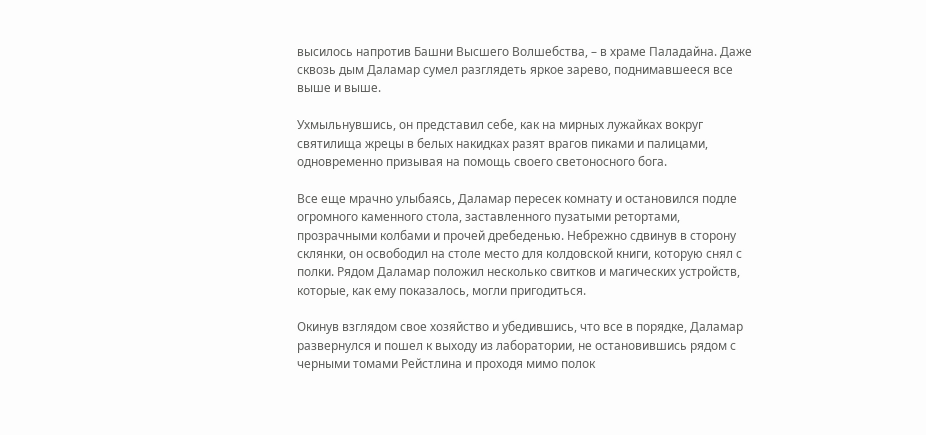высилось напротив Башни Высшего Волшебства, – в храме Паладайна. Даже сквозь дым Даламар сумел разглядеть яркое зарево, поднимавшееся все выше и выше.

Ухмыльнувшись, он представил себе, как на мирных лужайках вокруг святилища жрецы в белых накидках разят врагов пиками и палицами, одновременно призывая на помощь своего светоносного бога.

Все еще мрачно улыбаясь, Даламар пересек комнату и остановился подле огромного каменного стола, заставленного пузатыми ретортами, прозрачными колбами и прочей дребеденью. Небрежно сдвинув в сторону склянки, он освободил на столе место для колдовской книги, которую снял с полки. Рядом Даламар положил несколько свитков и магических устройств, которые, как ему показалось, могли пригодиться.

Окинув взглядом свое хозяйство и убедившись, что все в порядке, Даламар развернулся и пошел к выходу из лаборатории, не остановившись рядом с черными томами Рейстлина и проходя мимо полок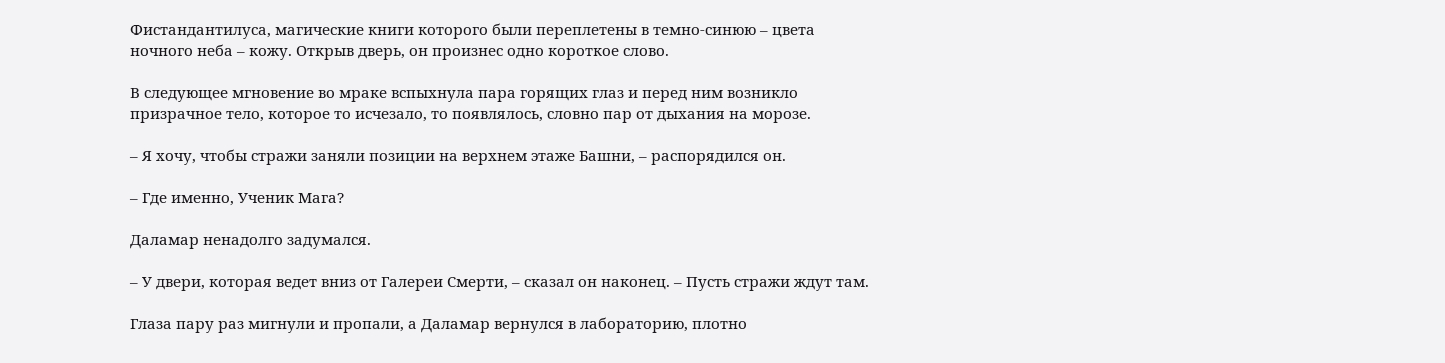Фистандантилуса, магические книги которого были переплетены в темно-синюю – цвета ночного неба – кожу. Открыв дверь, он произнес одно короткое слово.

В следующее мгновение во мраке вспыхнула пара горящих глаз и перед ним возникло призрачное тело, которое то исчезало, то появлялось, словно пар от дыхания на морозе.

– Я хочу, чтобы стражи заняли позиции на верхнем этаже Башни, – распорядился он.

– Где именно, Ученик Мага?

Даламар ненадолго задумался.

– У двери, которая ведет вниз от Галереи Смерти, – сказал он наконец. – Пусть стражи ждут там.

Глаза пару раз мигнули и пропали, а Даламар вернулся в лабораторию, плотно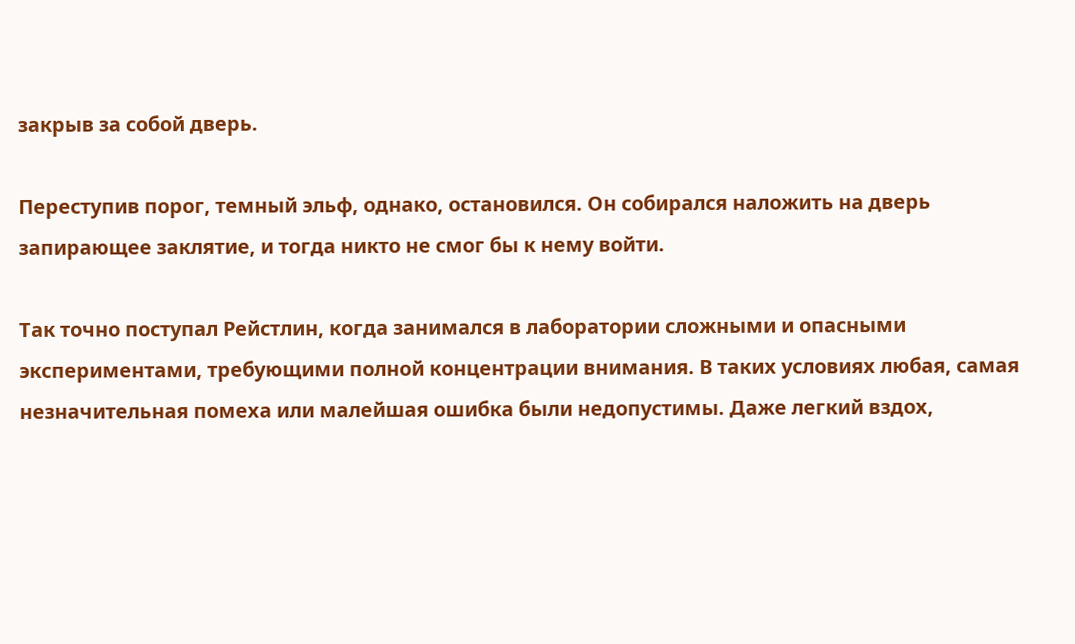закрыв за собой дверь.

Переступив порог, темный эльф, однако, остановился. Он собирался наложить на дверь запирающее заклятие, и тогда никто не смог бы к нему войти.

Так точно поступал Рейстлин, когда занимался в лаборатории сложными и опасными экспериментами, требующими полной концентрации внимания. В таких условиях любая, самая незначительная помеха или малейшая ошибка были недопустимы. Даже легкий вздох,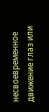несвоевременное движение глаз или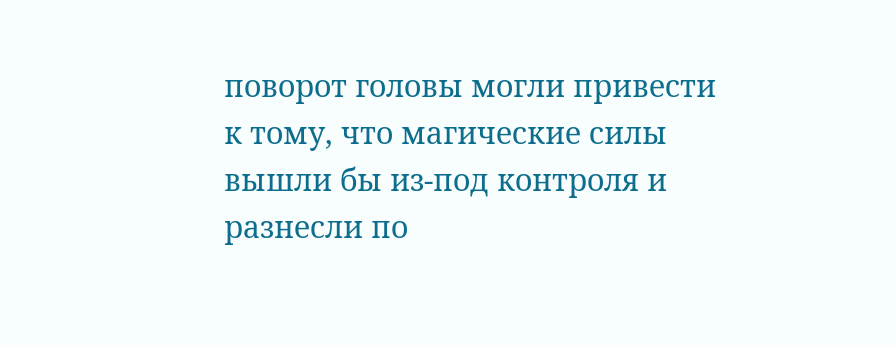поворот головы могли привести к тому, что магические силы вышли бы из-под контроля и разнесли по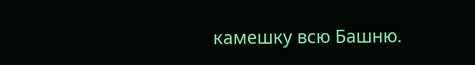камешку всю Башню.